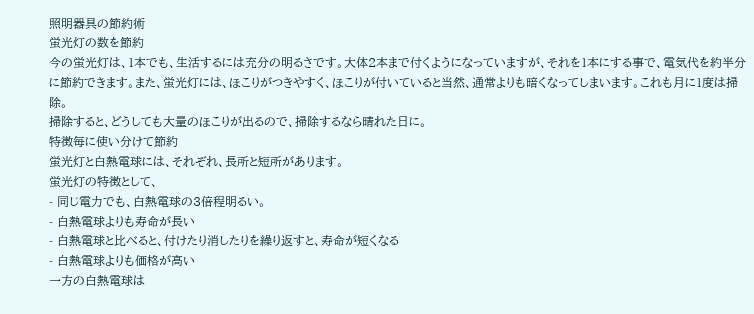照明器具の節約術
蛍光灯の数を節約
今の蛍光灯は、1本でも、生活するには充分の明るさです。大体2本まで付くようになっていますが、それを1本にする事で、電気代を約半分に節約できます。また、蛍光灯には、ほこりがつきやすく、ほこりが付いていると当然、通常よりも暗くなってしまいます。これも月に1度は掃除。
掃除すると、どうしても大量のほこりが出るので、掃除するなら晴れた日に。
特徴毎に使い分けて節約
蛍光灯と白熱電球には、それぞれ、長所と短所があります。
蛍光灯の特徴として、
- 同じ電力でも、白熱電球の3倍程明るい。
- 白熱電球よりも寿命が長い
- 白熱電球と比べると、付けたり消したりを繰り返すと、寿命が短くなる
- 白熱電球よりも価格が高い
一方の白熱電球は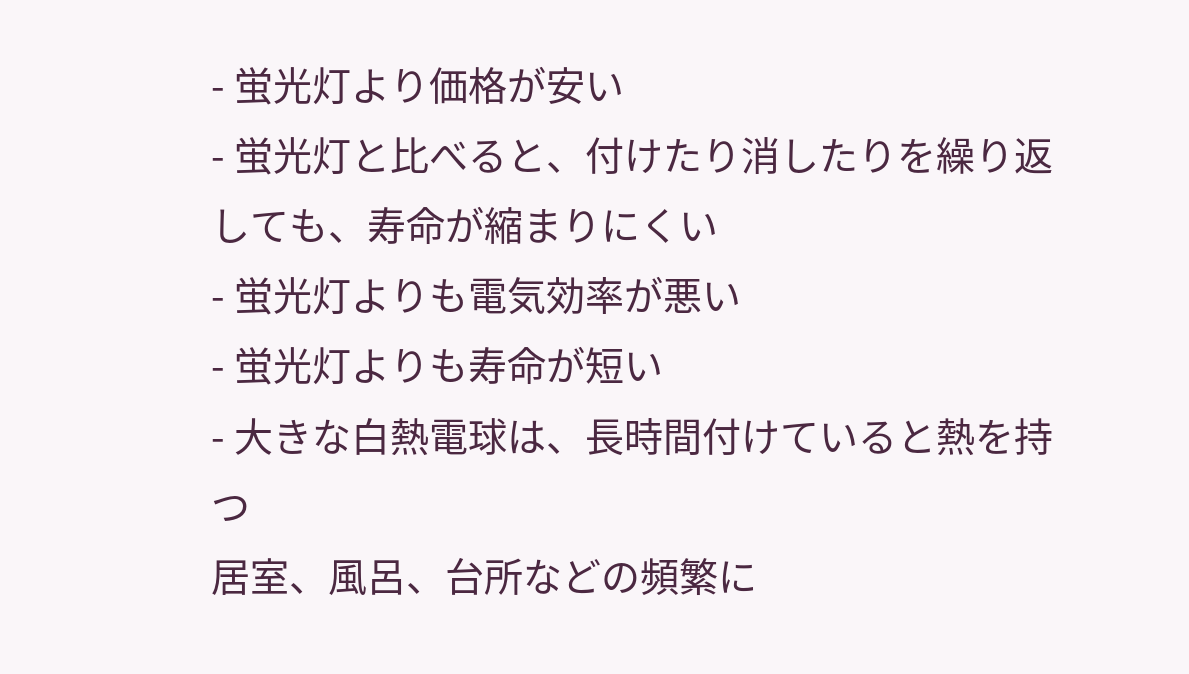- 蛍光灯より価格が安い
- 蛍光灯と比べると、付けたり消したりを繰り返しても、寿命が縮まりにくい
- 蛍光灯よりも電気効率が悪い
- 蛍光灯よりも寿命が短い
- 大きな白熱電球は、長時間付けていると熱を持つ
居室、風呂、台所などの頻繁に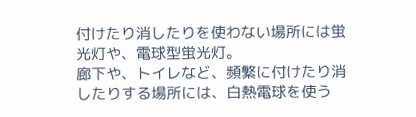付けたり消したりを使わない場所には蛍光灯や、電球型蛍光灯。
廊下や、トイレなど、頻繁に付けたり消したりする場所には、白熱電球を使う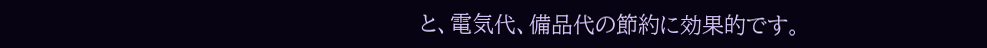と、電気代、備品代の節約に効果的です。